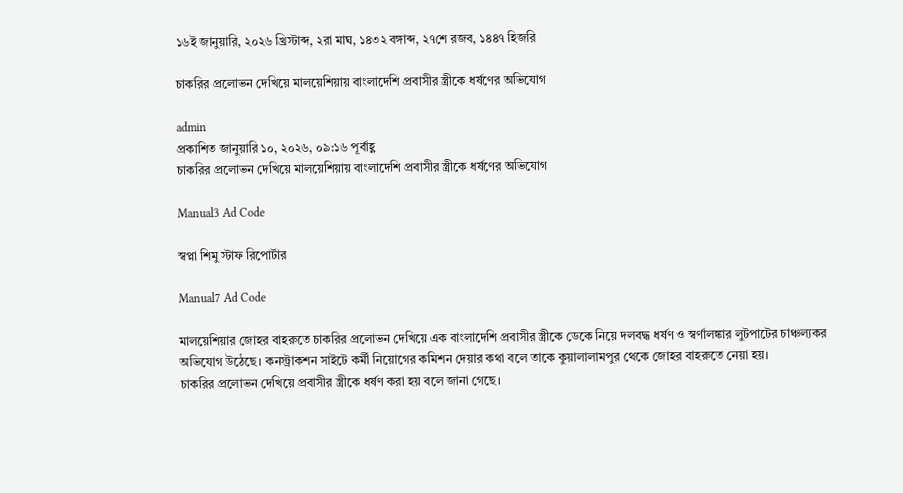১৬ই জানুয়ারি, ২০২৬ খ্রিস্টাব্দ, ২রা মাঘ, ১৪৩২ বঙ্গাব্দ, ২৭শে রজব, ১৪৪৭ হিজরি

চাকরির প্রলোভন দেখিয়ে মালয়েশিয়ায় বাংলাদেশি প্রবাসীর স্ত্রীকে ধর্ষণের অভিযোগ

admin
প্রকাশিত জানুয়ারি ১০, ২০২৬, ০৯:১৬ পূর্বাহ্ণ
চাকরির প্রলোভন দেখিয়ে মালয়েশিয়ায় বাংলাদেশি প্রবাসীর স্ত্রীকে ধর্ষণের অভিযোগ

Manual3 Ad Code

স্বপ্না শিমু স্টাফ রিপোর্টার

Manual7 Ad Code

মালয়েশিয়ার জোহর বাহরুতে চাকরির প্রলোভন দেখিয়ে এক বাংলাদেশি প্রবাসীর স্ত্রীকে ডেকে নিয়ে দলবদ্ধ ধর্ষণ ও স্বর্ণালঙ্কার লুটপাটের চাঞ্চল্যকর অভিযোগ উঠেছে। কনস্ট্রাকশন সাইটে কর্মী নিয়োগের কমিশন দেয়ার কথা বলে তাকে কুয়ালালামপুর থেকে জোহর বাহরুতে নেয়া হয়।
চাকরির প্রলোভন দেখিয়ে প্রবাসীর স্ত্রীকে ধর্ষণ করা হয় বলে জানা গেছে।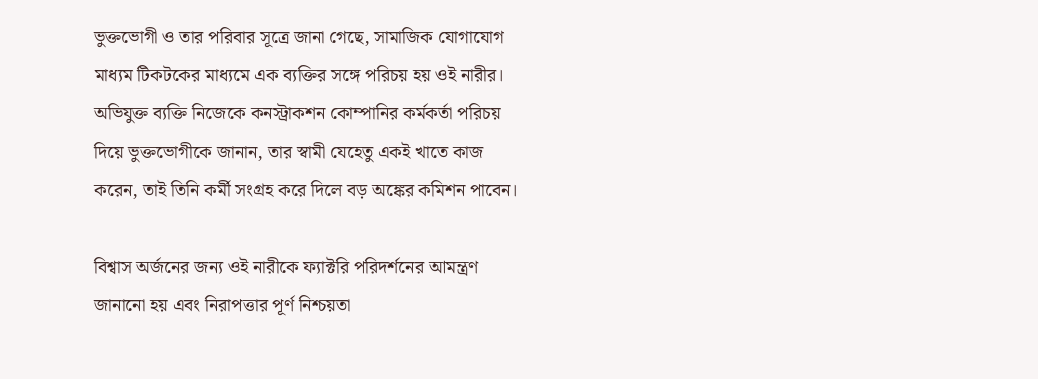ভুক্তভোগী ও তার পরিবার সূত্রে জানা গেছে, সামাজিক যোগাযোগ মাধ্যম টিকটকের মাধ্যমে এক ব্যক্তির সঙ্গে পরিচয় হয় ওই নারীর। অভিযুক্ত ব্যক্তি নিজেকে কনস্ট্রাকশন কোম্পানির কর্মকর্তা পরিচয় দিয়ে ভুক্তভোগীকে জানান, তার স্বামী যেহেতু একই খাতে কাজ করেন, তাই তিনি কর্মী সংগ্রহ করে দিলে বড় অঙ্কের কমিশন পাবেন।

বিশ্বাস অর্জনের জন্য ওই নারীকে ফ্যাক্টরি পরিদর্শনের আমন্ত্রণ জানানো হয় এবং নিরাপত্তার পূর্ণ নিশ্চয়তা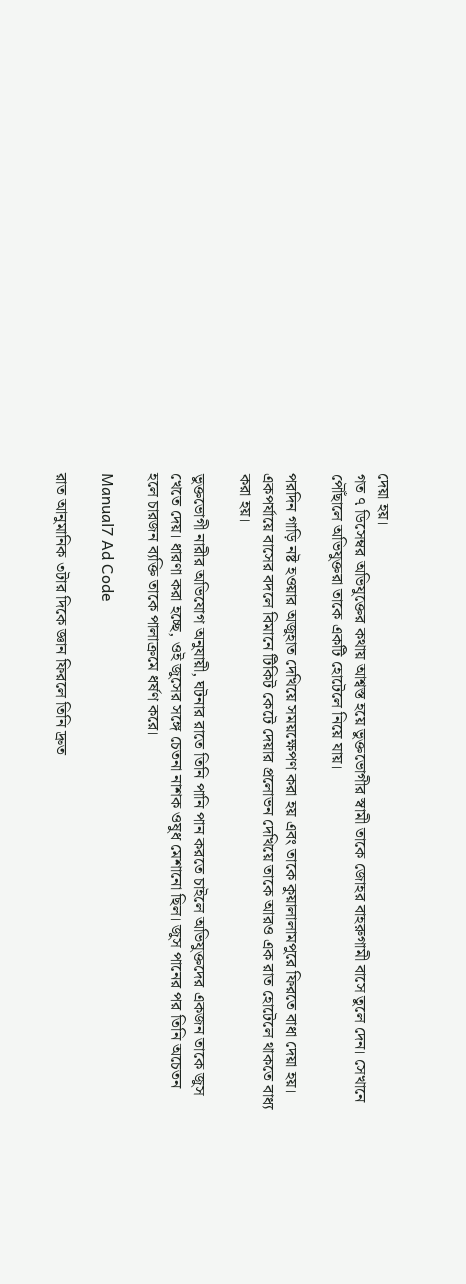দেয়া হয়।
গত ৭ ডিসেম্বর অভিযুক্তের কথায় আশ্বস্ত হয়ে ভুক্তভোগীর স্বামী তাকে জোহর বাহরুগামী বাসে তুলে দেন। সেখানে পৌঁছালে অভিযুক্তরা তাকে একটি হোটেলে নিয়ে যায়।

পরদিন গাড়ি নষ্ট হওয়ার অজুহাত দেখিয়ে সময়ক্ষেপণ করা হয় এবং তাকে কুয়ালালামপুরে ফিরতে বাধা দেয়া হয়। একপর্যায়ে বাসের বদলে বিমানে টিকিট কেটে দেয়ার প্রলোভন দেখিয়ে তাকে আরও এক রাত হোটেলে থাকতে বাধ্য করা হয়।

ভুক্তভোগী নারীর অভিযোগ অনুযায়ী, ঘটনার রাতে তিনি পানি পান করতে চাইলে অভিযুক্তদের একজন তাকে জুস খেতে দেয়। ধারণা করা হচ্ছে, ওই জুসের সঙ্গে চেতনা নাশক ওষুধ মেশানো ছিল। জুস পানের পর তিনি অচেতন হলে চারজন ব্যক্তি তাকে পালাক্রমে ধর্ষণ করে।

Manual7 Ad Code

রাত আনুমানিক ৩টার দিকে জ্ঞান ফিরলে তিনি দ্রুত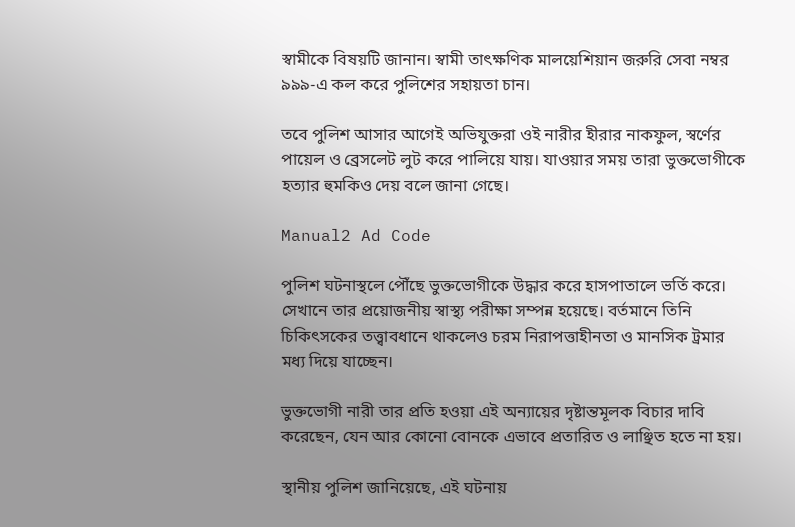স্বামীকে বিষয়টি জানান। স্বামী তাৎক্ষণিক মালয়েশিয়ান জরুরি সেবা নম্বর ৯৯৯-এ কল করে পুলিশের সহায়তা চান।

তবে পুলিশ আসার আগেই অভিযুক্তরা ওই নারীর হীরার নাকফুল, স্বর্ণের পায়েল ও ব্রেসলেট লুট করে পালিয়ে যায়। যাওয়ার সময় তারা ভুক্তভোগীকে হত্যার হুমকিও দেয় বলে জানা গেছে।

Manual2 Ad Code

পুলিশ ঘটনাস্থলে পৌঁছে ভুক্তভোগীকে উদ্ধার করে হাসপাতালে ভর্তি করে। সেখানে তার প্রয়োজনীয় স্বাস্থ্য পরীক্ষা সম্পন্ন হয়েছে। বর্তমানে তিনি চিকিৎসকের তত্ত্বাবধানে থাকলেও চরম নিরাপত্তাহীনতা ও মানসিক ট্রমার মধ্য দিয়ে যাচ্ছেন।

ভুক্তভোগী নারী তার প্রতি হওয়া এই অন্যায়ের দৃষ্টান্তমূলক বিচার দাবি করেছেন, যেন আর কোনো বোনকে এভাবে প্রতারিত ও লাঞ্ছিত হতে না হয়।

স্থানীয় পুলিশ জানিয়েছে, এই ঘটনায়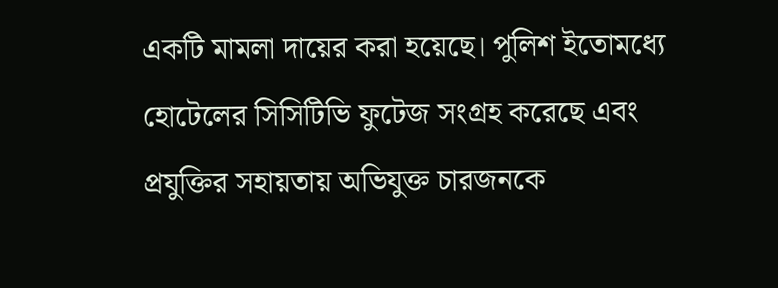একটি মামলা দায়ের করা হয়েছে। পুলিশ ইতোমধ্যে হোটেলের সিসিটিভি ফুটেজ সংগ্রহ করেছে এবং প্রযুক্তির সহায়তায় অভিযুক্ত চারজনকে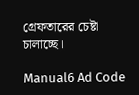গ্রেফতারের চেষ্টা চালাচ্ছে।

Manual6 Ad Code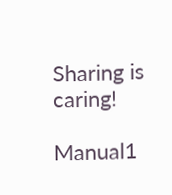Sharing is caring!

Manual1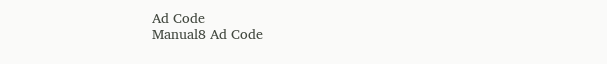Ad Code
Manual8 Ad Code